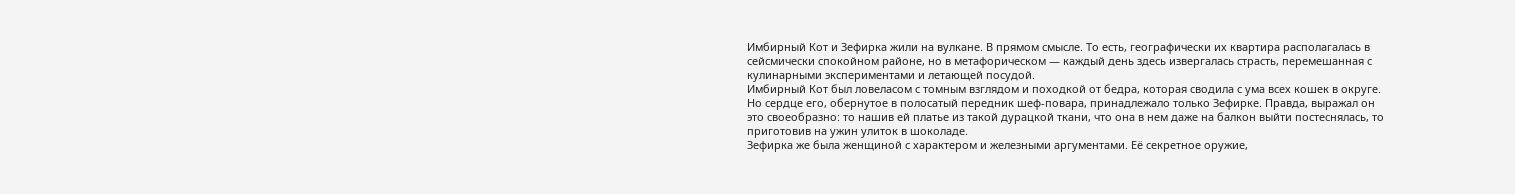Имбирный Кот и Зефирка жили на вулкане. В прямом смысле. То есть, географически их квартира располагалась в сейсмически спокойном районе, но в метафорическом — каждый день здесь извергалась страсть, перемешанная с кулинарными экспериментами и летающей посудой.
Имбирный Кот был ловеласом с томным взглядом и походкой от бедра, которая сводила с ума всех кошек в округе. Но сердце его, обернутое в полосатый передник шеф-повара, принадлежало только Зефирке. Правда, выражал он это своеобразно: то нашив ей платье из такой дурацкой ткани, что она в нем даже на балкон выйти постеснялась, то приготовив на ужин улиток в шоколаде.
Зефирка же была женщиной с характером и железными аргументами. Её секретное оружие,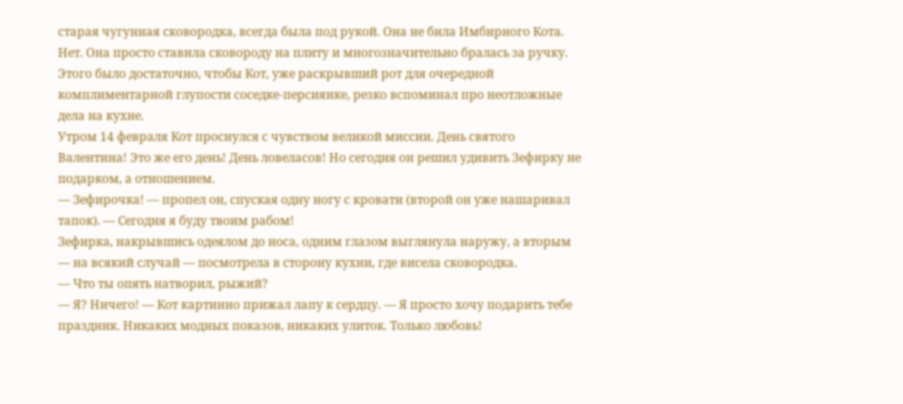старая чугунная сковородка, всегда была под рукой. Она не била Имбирного Кота. Нет. Она просто ставила сковороду на плиту и многозначительно бралась за ручку. Этого было достаточно, чтобы Кот, уже раскрывший рот для очередной комплиментарной глупости соседке-персиянке, резко вспоминал про неотложные дела на кухне.
Утром 14 февраля Кот проснулся с чувством великой миссии. День святого Валентина! Это же его день! День ловеласов! Но сегодня он решил удивить Зефирку не подарком, а отношением.
— Зефирочка! — пропел он, спуская одну ногу с кровати (второй он уже нашаривал тапок). — Сегодня я буду твоим рабом!
Зефирка, накрывшись одеялом до носа, одним глазом выглянула наружу, а вторым — на всякий случай — посмотрела в сторону кухни, где висела сковородка.
— Что ты опять натворил, рыжий?
— Я? Ничего! — Кот картинно прижал лапу к сердцу. — Я просто хочу подарить тебе праздник. Никаких модных показов, никаких улиток. Только любовь!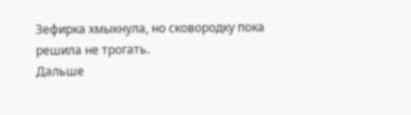Зефирка хмыкнула, но сковородку пока решила не трогать.
Дальше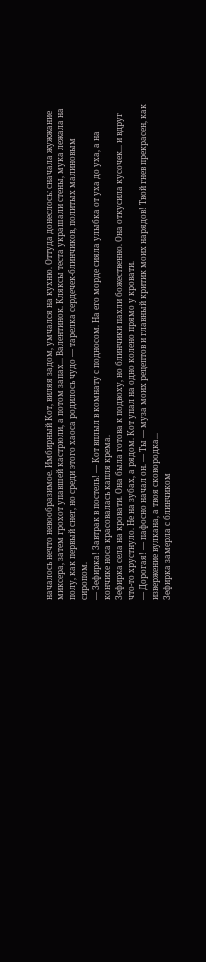началось нечто невообразимое. Имбирный Кот, виляя задом, умчался на кухню. Оттуда донеслось: сначала жужжание миксера, затем грохот упавшей кастрюли, а потом запах... Валентинок. Кляксы теста украшали стены, мука лежала на полу, как первый снег, но среди этого хаоса родилось чудо — тарелка сердечек-блинчиков, политых малиновым сиропом.
— Зефирка! Завтрак в постель! — Кот вплыл в комнату с подносом. На его морде сияла улыбка от уха до уха, а на кончике носа красовалась капля крема.
Зефирка села на кровати. Она была готова к подвоху, но блинчики пахли божественно. Она откусила кусочек... и вдруг что-то хрустнуло. Не на зубах, а рядом. Кот упал на одно колено прямо у кровати.
— Дорогая! — пафосно начал он. — Ты — муза моих рецептов и главный критик моих нарядов! Твой гнев прекрасен, как извержение вулкана, а твоя сковородка...
Зефирка замерла с блинчиком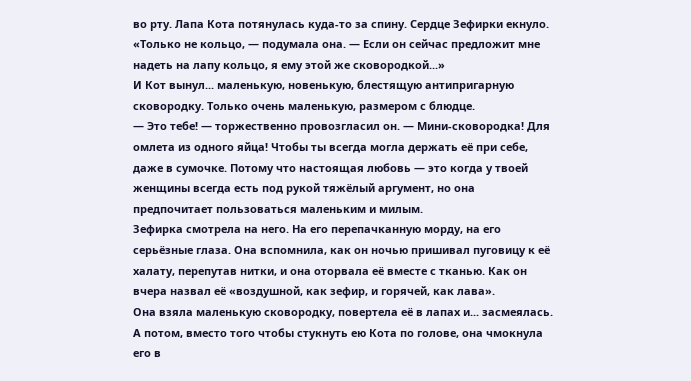во рту. Лапа Кота потянулась куда-то за спину. Сердце Зефирки екнуло. «Только не кольцо, — подумала она. — Если он сейчас предложит мне надеть на лапу кольцо, я ему этой же сковородкой...»
И Кот вынул... маленькую, новенькую, блестящую антипригарную сковородку. Только очень маленькую, размером с блюдце.
— Это тебе! — торжественно провозгласил он. — Мини-сковородка! Для омлета из одного яйца! Чтобы ты всегда могла держать её при себе, даже в сумочке. Потому что настоящая любовь — это когда у твоей женщины всегда есть под рукой тяжёлый аргумент, но она предпочитает пользоваться маленьким и милым.
Зефирка смотрела на него. На его перепачканную морду, на его серьёзные глаза. Она вспомнила, как он ночью пришивал пуговицу к её халату, перепутав нитки, и она оторвала её вместе с тканью. Как он вчера назвал её «воздушной, как зефир, и горячей, как лава».
Она взяла маленькую сковородку, повертела её в лапах и... засмеялась. А потом, вместо того чтобы стукнуть ею Кота по голове, она чмокнула его в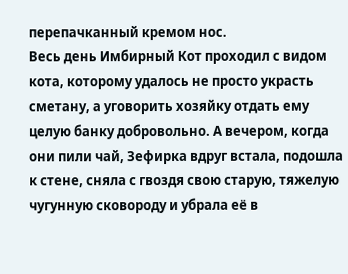перепачканный кремом нос.
Весь день Имбирный Кот проходил с видом кота, которому удалось не просто украсть сметану, а уговорить хозяйку отдать ему целую банку добровольно. А вечером, когда они пили чай, Зефирка вдруг встала, подошла к стене, сняла с гвоздя свою старую, тяжелую чугунную сковороду и убрала её в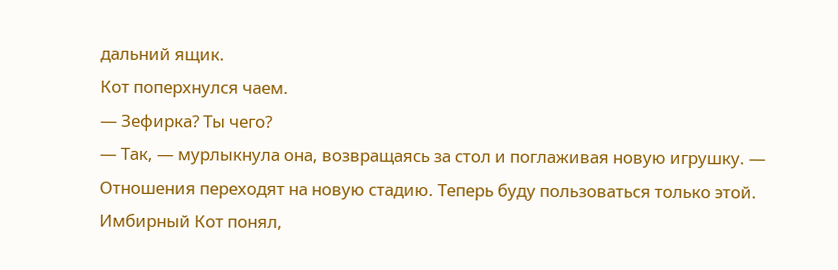дальний ящик.
Кот поперхнулся чаем.
— Зефирка? Ты чего?
— Так, — мурлыкнула она, возвращаясь за стол и поглаживая новую игрушку. — Отношения переходят на новую стадию. Теперь буду пользоваться только этой.
Имбирный Кот понял,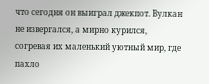что сегодня он выиграл джекпот. Вулкан не извергался, а мирно курился, согревая их маленький уютный мир, где пахло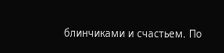блинчиками и счастьем. По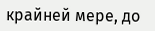крайней мере, до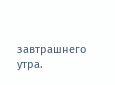завтрашнего утра.